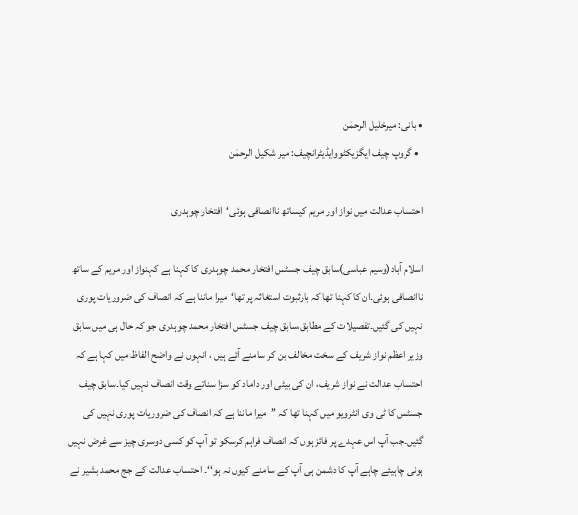• بانی: میرخلیل الرحمٰن
  • گروپ چیف ایگزیکٹووایڈیٹرانچیف: میر شکیل الرحمٰن

احتساب عدالت میں نواز اور مریم کیساتھ ناانصافی ہوئی‘افتخار چوہدری

اسلام آباد(وسیم عباسی)سابق چیف جسٹس افتخار محمد چوہدری کا کہنا ہے کہنواز اور مریم کے ساتھ ناانصافی ہوئی۔ان کا کہنا تھا کہ بارثبوت استغاثہ پر تھا‘میرا ماننا ہے کہ انصاف کی ضروریات پوری نہیں کی گئیں۔تفصیلات کے مطابق،سابق چیف جسٹس افتخار محمد چوہدری جو کہ حال ہی میں سابق وزیر اعظم نواز شریف کے سخت مخالف بن کر سامنے آئے ہیں ، انہوں نے واضح الفاظ میں کہا ہے کہ احتساب عدالت نے نواز شریف، ان کی بیٹی اور داماد کو سزا سناتے وقت انصاف نہیں کیا۔سابق چیف جسٹس کا ٹی وی انٹرویو میں کہنا تھا کہ ’’میرا ماننا ہے کہ انصاف کی ضروریات پوری نہیں کی گئیں۔جب آپ اس عہدے پر فائز ہوں کہ انصاف فراہم کرسکو تو آپ کو کسی دوسری چیز سے غرض نہیں ہونی چاہیئے چاہے آپ کا دشمن ہی آپ کے سامنے کیوں نہ ہو‘‘۔ احتساب عدالت کے جج محمد بشیر نے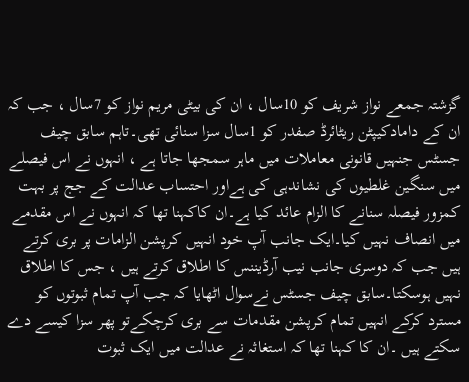گزشتہ جمعے نواز شریف کو 10سال ، ان کی بیٹی مریم نواز کو 7سال ، جب کہ ان کے دامادکیپٹن ریٹائرڈ صفدر کو 1سال سزا سنائی تھی۔تاہم سابق چیف جسٹس جنہیں قانونی معاملات میں ماہر سمجھا جاتا ہے ، انہوں نے اس فیصلے میں سنگین غلطیوں کی نشاندہی کی ہےاور احتساب عدالت کے جج پر بہت کمزور فیصلہ سنانے کا الزام عائد کیا ہے۔ان کاکہنا تھا کہ انہوں نے اس مقدمے میں انصاف نہیں کیا۔ایک جانب آپ خود انہیں کرپشن الزامات پر بری کرتے ہیں جب کہ دوسری جانب نیب آرڈیننس کا اطلاق کرتے ہیں ، جس کا اطلاق نہیں ہوسکتا۔سابق چیف جسٹس نےسوال اٹھایا کہ جب آپ تمام ثبوتوں کو مسترد کرکے انہیں تمام کرپشن مقدمات سے بری کرچکےتو پھر سزا کیسے دے سکتے ہیں ۔ان کا کہنا تھا کہ استغاثہ نے عدالت میں ایک ثبوت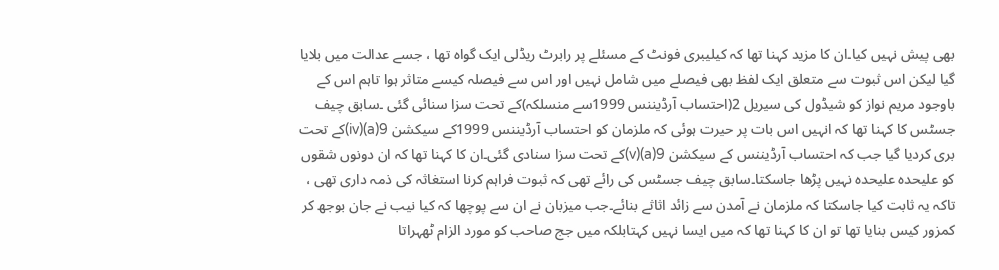بھی پیش نہیں کیا۔ان کا مزید کہنا تھا کہ کیلیبری فونٹ کے مسئلے پر رابرٹ ریڈلی ایک گواہ تھا ، جسے عدالت میں بلایا گیا لیکن اس ثبوت سے متعلق ایک لفظ بھی فیصلے میں شامل نہیں اور اس سے فیصلہ کیسے متاثر ہوا تاہم اس کے باوجود مریم نواز کو شیڈول کی سیریل 2(احتساب آرڈیننس 1999سے منسلکہ)کے تحت سزا سنائی گئی ۔سابق چیف جسٹس کا کہنا تھا کہ انہیں اس بات پر حیرت ہوئی کہ ملزمان کو احتساب آرڈیننس 1999کے سیکشن 9(a)(iv)کے تحت بری کردیا گیا جب کہ احتساب آرڈیننس کے سیکشن 9(a)(v)کے تحت سزا سنادی گئی۔ان کا کہنا تھا کہ ان دونوں شقوں کو علیحدہ علیحدہ نہیں پڑھا جاسکتا۔سابق چیف جسٹس کی رائے تھی کہ ثبوت فراہم کرنا استغاثہ کی ذمہ داری تھی ، تاکہ یہ ثابت کیا جاسکتا کہ ملزمان نے آمدن سے زائد اثاثے بنائے۔جب میزبان نے ان سے پوچھا کہ کیا نیب نے جان بوجھ کر کمزور کیس بنایا تھا تو ان کا کہنا تھا کہ میں ایسا نہیں کہتابلکہ میں جج صاحب کو مورد الزام ٹھہراتا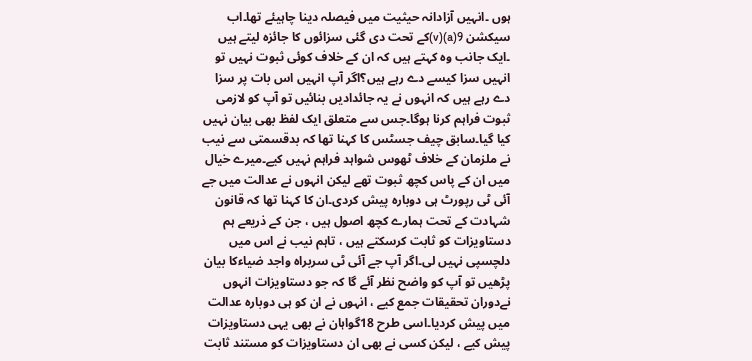ہوں ۔انہیں آزادانہ حیثیت میں فیصلہ دینا چاہیئے تھا۔اب سیکشن 9(a)(v)کے تحت دی گئی سزائوں کا جائزہ لیتے ہیں ۔ایک جانب وہ کہتے ہیں کہ ان کے خلاف کوئی ثبوت نہیں تو انہیں سزا کیسے دے رہے ہیں؟اگر آپ انہیں اس بات پر سزا دے رہے ہیں کہ انہوں نے یہ جائدادیں بنائیں تو آپ کو لازمی ثبوت فراہم کرنا ہوگا۔جس سے متعلق ایک لفظ بھی بیان نہیں کیا گیا۔سابق چیف جسٹس کا کہنا تھا کہ بدقسمتی سے نیب نے ملزمان کے خلاف ٹھوس شواہد فراہم نہیں کیے۔میرے خیال میں ان کے پاس کچھ ثبوت تھے لیکن انہوں نے عدالت میں جے آئی ٹی رپورٹ ہی دوبارہ پیش کردی۔ان کا کہنا تھا کہ قانون شہادت کے تحت ہمارے کچھ اصول ہیں ، جن کے ذریعے ہم دستاویزات کو ثابت کرسکتے ہیں ، تاہم نیب نے اس میں دلچسپی نہیں لی۔اگر آپ جے آئی ٹی سربراہ واجد ضیاءکا بیان پڑھیں تو آپ کو واضح نظر آئے گا کہ جو دستاویزات انہوں نےدوران تحقیقات جمع کیے ، انہوں نے ان کو ہی دوبارہ عدالت میں پیش کردیا۔اسی طرح 18گواہان نے بھی یہی دستاویزات پیش کیے ، لیکن کسی نے بھی ان دستاویزات کو مستند ثابت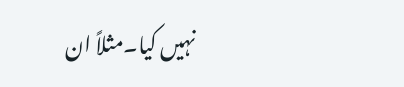نہیں کیا۔مثلاً ان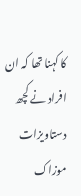کا کہنا تھا کہ ان افراد نے کچھ دستاویزات موزاک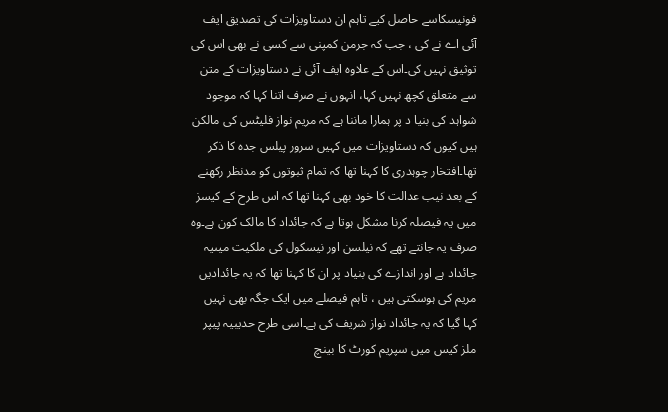فونیسکاسے حاصل کیے تاہم ان دستاویزات کی تصدیق ایف آئی اے نے کی ، جب کہ جرمن کمپنی سے کسی نے بھی اس کی توثیق نہیں کی۔اس کے علاوہ ایف آئی نے دستاویزات کے متن سے متعلق کچھ نہیں کہا، انہوں نے صرف اتنا کہا کہ موجود شواہد کی بنیا د پر ہمارا ماننا ہے کہ مریم نواز فلیٹس کی مالکن ہیں کیوں کہ دستاویزات میں کہیں سرور پیلس جدہ کا ذکر تھا۔افتخار چوہدری کا کہنا تھا کہ تمام ثبوتوں کو مدنظر رکھنے کے بعد نیب عدالت کا خود بھی کہنا تھا کہ اس طرح کے کیسز میں یہ فیصلہ کرنا مشکل ہوتا ہے کہ جائداد کا مالک کون ہے۔وہ صرف یہ جانتے تھے کہ نیلسن اور نیسکول کی ملکیت میںیہ جائداد ہے اور اندازے کی بنیاد پر ان کا کہنا تھا کہ یہ جائدادیں مریم کی ہوسکتی ہیں ، تاہم فیصلے میں ایک جگہ بھی نہیں کہا گیا کہ یہ جائداد نواز شریف کی ہے۔اسی طرح حدیبیہ پیپر ملز کیس میں سپریم کورٹ کا بینچ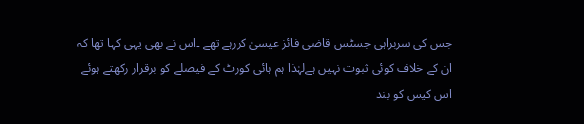جس کی سربراہی جسٹس قاضی فائز عیسیٰ کررہے تھے ۔اس نے بھی یہی کہا تھا کہ ان کے خلاف کوئی ثبوت نہیں ہےلہٰذا ہم ہائی کورٹ کے فیصلے کو برقرار رکھتے ہوئے اس کیس کو بند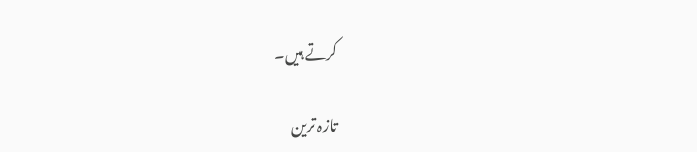کرتے ہیں۔

تازہ ترین